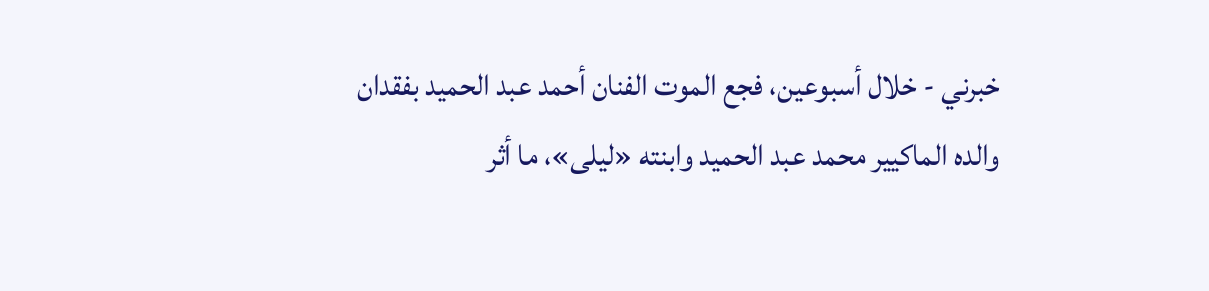خبرني - خلال أسبوعين، فجع الموت الفنان أحمد عبد الحميد بفقدان والده الماكيير محمد عبد الحميد وابنته «ليلى»، ما أثر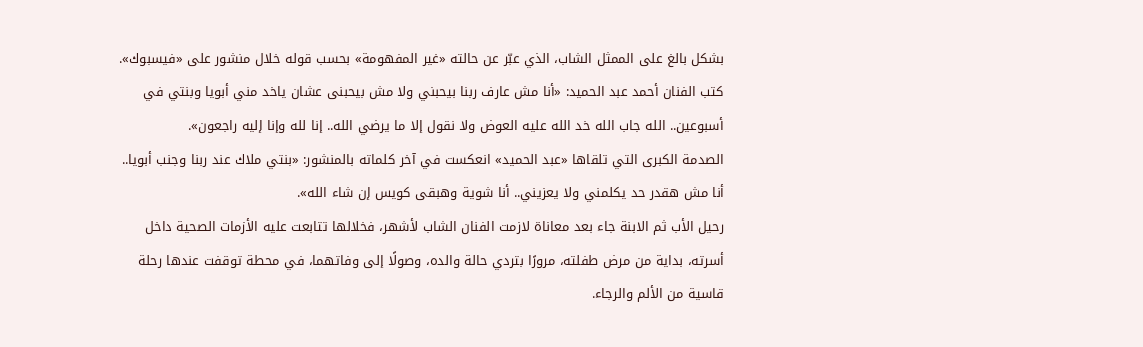بشكل بالغ على الممثل الشاب، الذي عبّر عن حالته «غير المفهومة» بحسب قوله خلال منشور على «فيسبوك».
كتب الفنان أحمد عبد الحميد: «أنا مش عارف ربنا بيحبني ولا مش بيحبنى عشان ياخد مني أبويا وبنتي في أسبوعين.. الله جاب الله خد الله عليه العوض ولا نقول إلا ما يرضي الله.. إنا لله وإنا إليه راجعون».
الصدمة الكبرى التي تلقاها «عبد الحميد» انعكست في آخر كلماته بالمنشور: «بنتي ملاك عند ربنا وجنب أبويا.. أنا مش هقدر حد يكلمني ولا يعزيني.. أنا شوية وهبقى كويس إن شاء الله».
رحيل الأب ثم الابنة جاء بعد معاناة لازمت الفنان الشاب لأشهر، فخلالها تتابعت عليه الأزمات الصحية داخل أسرته، بداية من مرض طفلته، مرورًا بتردي حالة والده، وصولًا إلى وفاتهما، في محطة توقفت عندها رحلة قاسية من الألم والرجاء.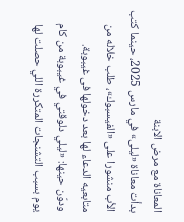المعاناة مع مرض الابنة
بدأت معاناة «ليلى» في مارس 2025، حينما كتب الأب منشورا على «الفيسبوك»، طلب خلاله من متابعيه الدعاء لها بعد دخولها فى غيبوبة.
ودوّن حينها: «ليلي دلوقتي في غيبوبة من كام يوم بسبب التشنجات المتكررة اللي حصلت لها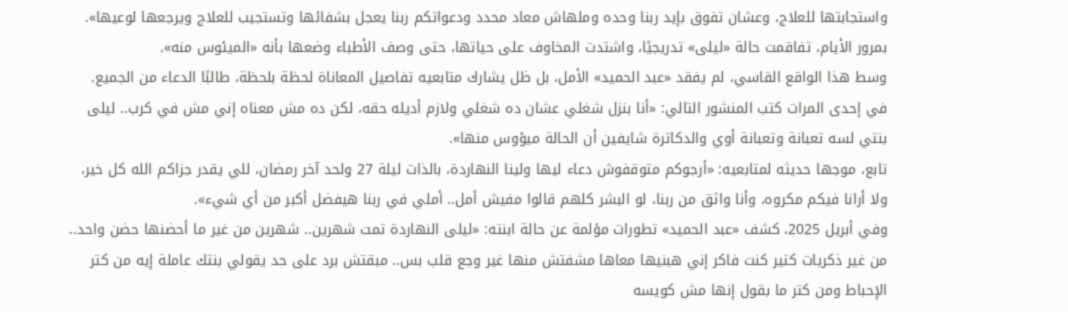واستجابتها للعلاج، وعشان تفوق بإيد ربنا وحده وملهاش معاد محدد ودعواتكم ربنا يعجل بشفائها وتستجيب للعلاج ويرجعها لوعيها».
بمرور الأيام، تفاقمت حالة «ليلى» تدريجيًا، واشتدت المخاوف على حياتها، حتى وصف الأطباء وضعها بأنه «الميئوس منه».
وسط هذا الواقع القاسي، لم يفقد «عبد الحميد» الأمل، بل ظل يشارك متابعيه تفاصيل المعاناة لحظة بلحظة، طالبًا الدعاء من الجميع.
في إحدى المرات كتب المنشور التالي: «أنا بنزل شغلي عشان ده شغلي ولازم أديله حقه، لكن ده مش معناه إني مش في كرب.. ليلى بنتي لسه تعبانة وتعبانة أوي والدكاترة شايفين أن الحالة ميؤوس منها».
تابع، موجها حديثه لمتابعيه: «أرجوكم متوقفوش دعاء ليها ولينا النهاردة، بالذات ليلة 27 ولحد آخر رمضان، للي يقدر جزاكم الله كل خير، ولا أرانا فيكم مكروه، وأنا واثق من ربنا، لو البشر كلهم قالوا مفيش أمل.. أملي في ربنا هيفضل أكبر من أي شيء».
وفي أبريل 2025، كشف «عبد الحميد» تطورات مؤلمة عن حالة ابنته: «ليلى النهاردة تمت شهرين.. شهرين من غير ما أحضنها حضن واحد.. من غير ذكريات كتير كنت فاكر إني هبنيها معاها مشفتش منها غير وجع قلب بس.. مبقتش برد على حد يقولي بنتك عاملة إيه من كتر الإحباط ومن كتر ما بقول إنها مش كويسه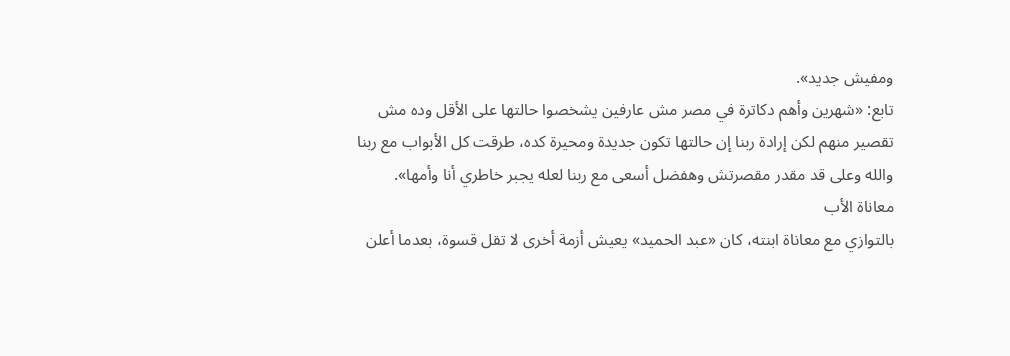ومفيش جديد».
تابع: «شهرين وأهم دكاترة في مصر مش عارفين يشخصوا حالتها على الأقل وده مش تقصير منهم لكن إرادة ربنا إن حالتها تكون جديدة ومحيرة كده، طرقت كل الأبواب مع ربنا والله وعلى قد مقدر مقصرتش وهفضل أسعى مع ربنا لعله يجبر خاطري أنا وأمها».
معاناة الأب
بالتوازي مع معاناة ابنته، كان «عبد الحميد» يعيش أزمة أخرى لا تقل قسوة، بعدما أعلن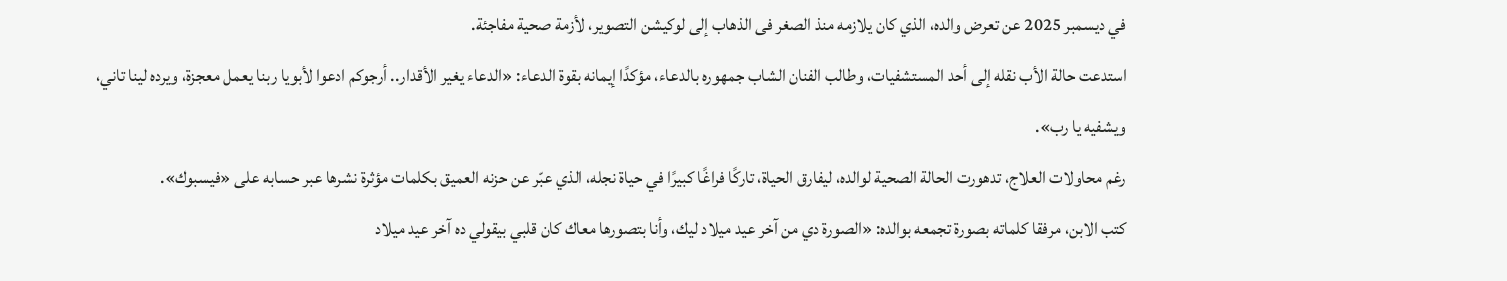في ديسمبر 2025 عن تعرض والده، الذي كان يلازمه منذ الصغر فى الذهاب إلى لوكيشن التصوير، لأزمة صحية مفاجئة.
استدعت حالة الأب نقله إلى أحد المستشفيات، وطالب الفنان الشاب جمهوره بالدعاء، مؤكدًا إيمانه بقوة الدعاء: «الدعاء يغير الأقدار.. أرجوكم ادعوا لأبويا ربنا يعمل معجزة، ويرده لينا تاني، ويشفيه يا رب».
رغم محاولات العلاج، تدهورت الحالة الصحية لوالده، ليفارق الحياة، تاركًا فراغًا كبيرًا في حياة نجله، الذي عبّر عن حزنه العميق بكلمات مؤثرة نشرها عبر حسابه على «فيسبوك».
كتب الابن، مرفقا كلماته بصورة تجمعه بوالده: «الصورة دي من آخر عيد ميلاد ليك، وأنا بتصورها معاك كان قلبي بيقولي ده آخر عيد ميلاد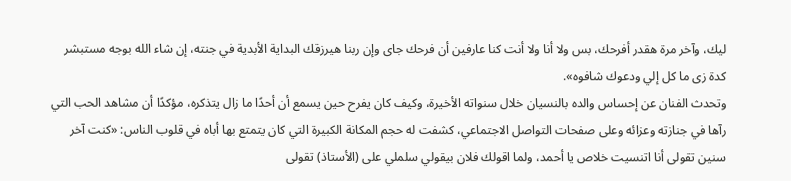ليك، وآخر مرة هقدر أفرحك، بس ولا أنا ولا أنت كنا عارفين أن فرحك جاى وإن ربنا هيرزقك البداية الأبدية في جنته، إن شاء الله بوجه مستبشر كدة زى ما كل إلي ودعوك شافوه».
وتحدث الفنان عن إحساس والده بالنسيان خلال سنواته الأخيرة، وكيف كان يفرح حين يسمع أن أحدًا ما زال يتذكره، مؤكدًا أن مشاهد الحب التي رآها في جنازته وعزائه وعلى صفحات التواصل الاجتماعي، كشفت له حجم المكانة الكبيرة التي كان يتمتع بها أباه في قلوب الناس: «كنت آخر سنين تقولى أنا اتنسيت خلاص يا أحمد، ولما اقولك فلان بيقولي سلملي على (الأستاذ) تقولى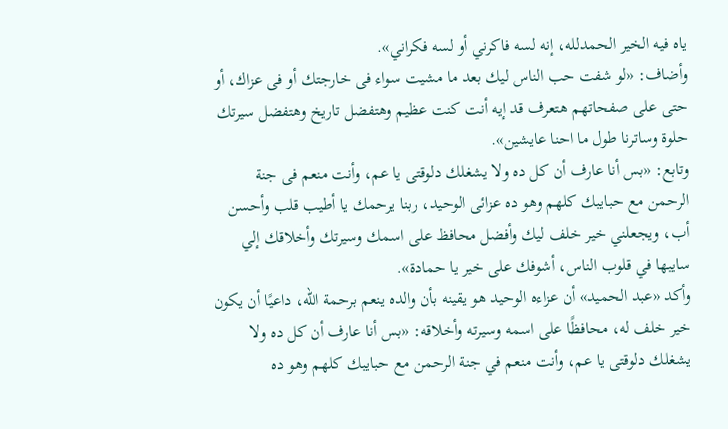ياه فيه الخير الحمدلله، إنه لسه فاكرني أو لسه فكراني».
وأضاف: «لو شفت حب الناس ليك بعد ما مشيت سواء فى خارجتك أو فى عزاك، أو حتى على صفحاتهم هتعرف قد إيه أنت كنت عظيم وهتفضل تاريخ وهتفضل سيرتك حلوة وساترنا طول ما احنا عايشين».
وتابع: «بس أنا عارف أن كل ده ولا يشغلك دلوقتى يا عم، وأنت منعم فى جنة الرحمن مع حبايبك كلهم وهو ده عزائى الوحيد، ربنا يرحمك يا أطيب قلب وأحسن أب، ويجعلني خير خلف ليك وأفضل محافظ على اسمك وسيرتك وأخلاقك إلي سايبها في قلوب الناس، أشوفك على خير يا حمادة».
وأكد «عبد الحميد» أن عزاءه الوحيد هو يقينه بأن والده ينعم برحمة الله، داعيًا أن يكون خير خلف له، محافظًا على اسمه وسيرته وأخلاقه: «بس أنا عارف أن كل ده ولا يشغلك دلوقتى يا عم، وأنت منعم في جنة الرحمن مع حبايبك كلهم وهو ده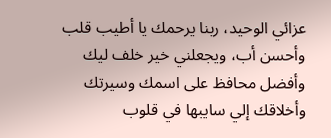عزائي الوحيد، ربنا يرحمك يا أطيب قلب وأحسن أب، ويجعلني خير خلف ليك وأفضل محافظ على اسمك وسيرتك وأخلاقك إلي سايبها في قلوب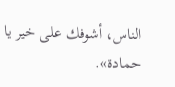الناس، أشوفك على خير يا حمادة».